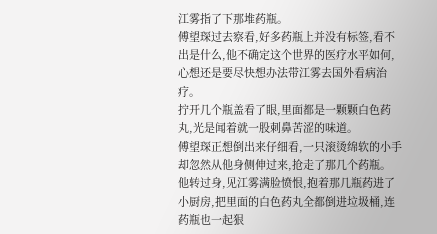江雾指了下那堆药瓶。
傅望琛过去察看,好多药瓶上并没有标签,看不出是什么,他不确定这个世界的医疗水平如何,心想还是要尽快想办法带江雾去国外看病治疗。
拧开几个瓶盖看了眼,里面都是一颗颗白色药丸,光是闻着就一股刺鼻苦涩的味道。
傅望琛正想倒出来仔细看,一只滚烫绵软的小手却忽然从他身侧伸过来,抢走了那几个药瓶。
他转过身,见江雾满脸愤恨,抱着那几瓶药进了小厨房,把里面的白色药丸全都倒进垃圾桶,连药瓶也一起狠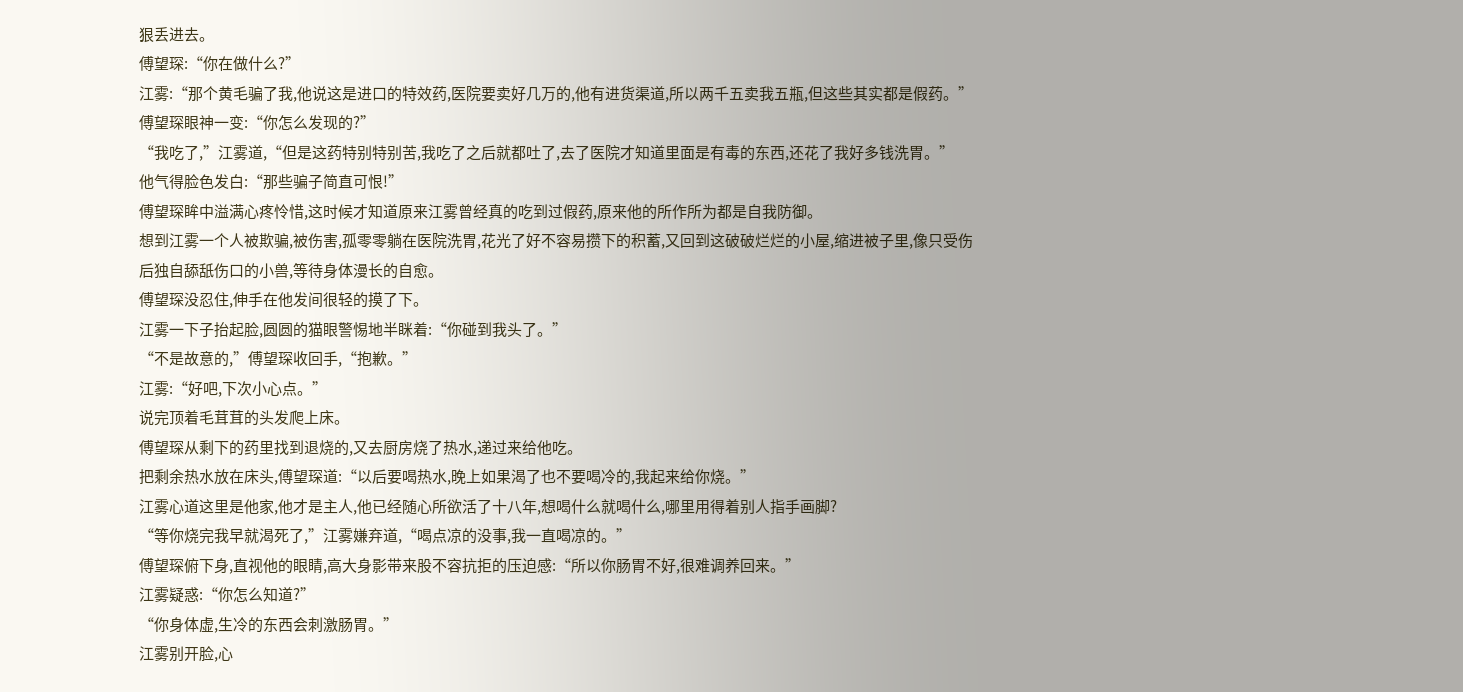狠丢进去。
傅望琛:“你在做什么?”
江雾:“那个黄毛骗了我,他说这是进口的特效药,医院要卖好几万的,他有进货渠道,所以两千五卖我五瓶,但这些其实都是假药。”
傅望琛眼神一变:“你怎么发现的?”
“我吃了,”江雾道,“但是这药特别特别苦,我吃了之后就都吐了,去了医院才知道里面是有毒的东西,还花了我好多钱洗胃。”
他气得脸色发白:“那些骗子简直可恨!”
傅望琛眸中溢满心疼怜惜,这时候才知道原来江雾曾经真的吃到过假药,原来他的所作所为都是自我防御。
想到江雾一个人被欺骗,被伤害,孤零零躺在医院洗胃,花光了好不容易攒下的积蓄,又回到这破破烂烂的小屋,缩进被子里,像只受伤后独自舔舐伤口的小兽,等待身体漫长的自愈。
傅望琛没忍住,伸手在他发间很轻的摸了下。
江雾一下子抬起脸,圆圆的猫眼警惕地半眯着:“你碰到我头了。”
“不是故意的,”傅望琛收回手,“抱歉。”
江雾:“好吧,下次小心点。”
说完顶着毛茸茸的头发爬上床。
傅望琛从剩下的药里找到退烧的,又去厨房烧了热水,递过来给他吃。
把剩余热水放在床头,傅望琛道:“以后要喝热水,晚上如果渴了也不要喝冷的,我起来给你烧。”
江雾心道这里是他家,他才是主人,他已经随心所欲活了十八年,想喝什么就喝什么,哪里用得着别人指手画脚?
“等你烧完我早就渴死了,”江雾嫌弃道,“喝点凉的没事,我一直喝凉的。”
傅望琛俯下身,直视他的眼睛,高大身影带来股不容抗拒的压迫感:“所以你肠胃不好,很难调养回来。”
江雾疑惑:“你怎么知道?”
“你身体虚,生冷的东西会刺激肠胃。”
江雾别开脸,心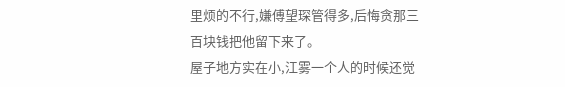里烦的不行,嫌傅望琛管得多,后悔贪那三百块钱把他留下来了。
屋子地方实在小,江雾一个人的时候还觉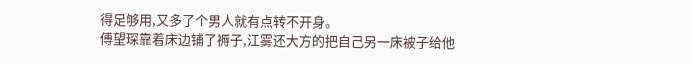得足够用,又多了个男人就有点转不开身。
傅望琛靠着床边铺了褥子,江雾还大方的把自己另一床被子给他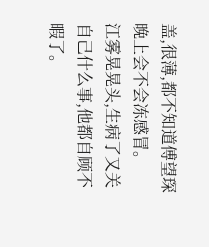盖,很薄,都不知道傅望琛晚上会不会冻感冒。
江雾晃晃头,生病了又关自己什么事,他都自顾不暇了。